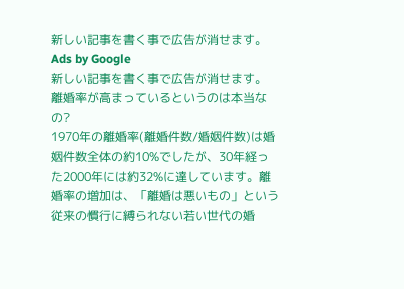新しい記事を書く事で広告が消せます。
Ads by Google
新しい記事を書く事で広告が消せます。
離婚率が高まっているというのは本当なの?
1970年の離婚率(離婚件数/婚姻件数)は婚姻件数全体の約10%でしたが、30年経った2000年には約32%に達しています。離婚率の増加は、「離婚は悪いもの」という従来の慣行に縛られない若い世代の婚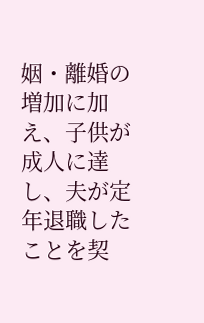姻・離婚の増加に加え、子供が成人に達し、夫が定年退職したことを契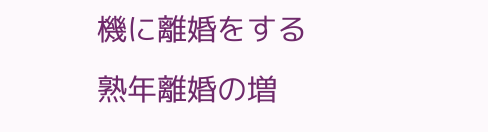機に離婚をする熟年離婚の増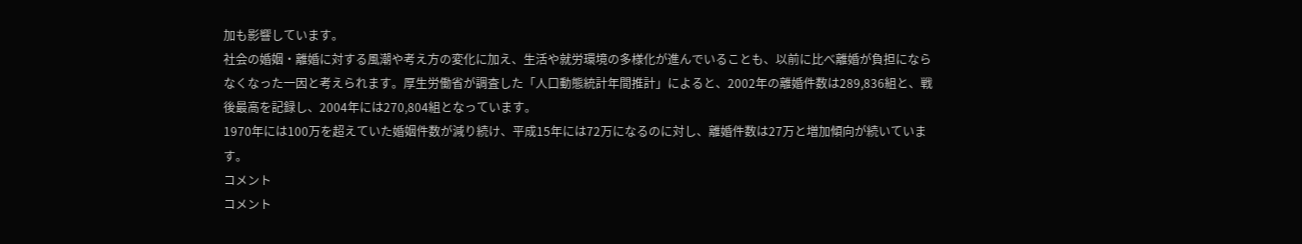加も影響しています。
社会の婚姻・離婚に対する風潮や考え方の変化に加え、生活や就労環境の多様化が進んでいることも、以前に比べ離婚が負担にならなくなった一因と考えられます。厚生労働省が調査した「人口動態統計年間推計」によると、2002年の離婚件数は289,836組と、戦後最高を記録し、2004年には270,804組となっています。
1970年には100万を超えていた婚姻件数が減り続け、平成15年には72万になるのに対し、離婚件数は27万と増加傾向が続いています。
コメント
コメント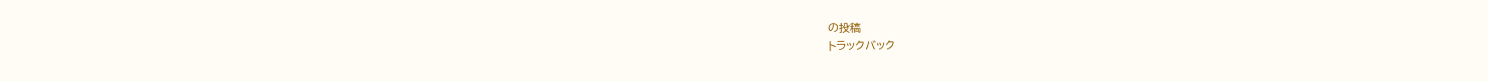の投稿
トラックバック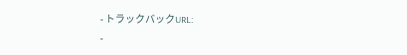- トラックバックURL:
-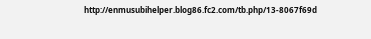http://enmusubihelper.blog86.fc2.com/tb.php/13-8067f69d